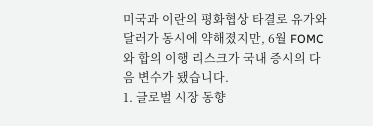미국과 이란의 평화협상 타결로 유가와 달러가 동시에 약해졌지만, 6월 FOMC와 합의 이행 리스크가 국내 증시의 다음 변수가 됐습니다.
1. 글로벌 시장 동향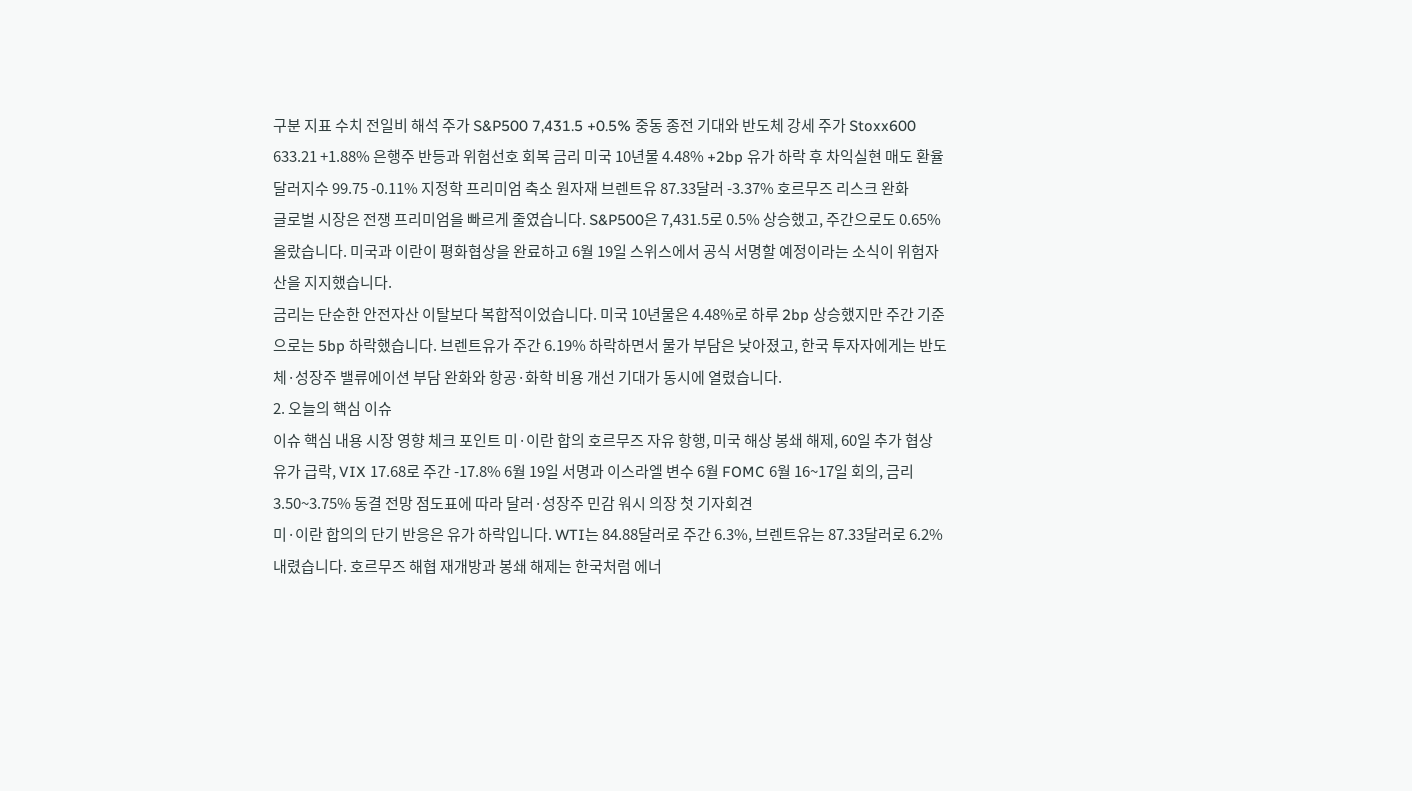구분 지표 수치 전일비 해석 주가 S&P500 7,431.5 +0.5% 중동 종전 기대와 반도체 강세 주가 Stoxx600 633.21 +1.88% 은행주 반등과 위험선호 회복 금리 미국 10년물 4.48% +2bp 유가 하락 후 차익실현 매도 환율 달러지수 99.75 -0.11% 지정학 프리미엄 축소 원자재 브렌트유 87.33달러 -3.37% 호르무즈 리스크 완화
글로벌 시장은 전쟁 프리미엄을 빠르게 줄였습니다. S&P500은 7,431.5로 0.5% 상승했고, 주간으로도 0.65% 올랐습니다. 미국과 이란이 평화협상을 완료하고 6월 19일 스위스에서 공식 서명할 예정이라는 소식이 위험자산을 지지했습니다.
금리는 단순한 안전자산 이탈보다 복합적이었습니다. 미국 10년물은 4.48%로 하루 2bp 상승했지만 주간 기준으로는 5bp 하락했습니다. 브렌트유가 주간 6.19% 하락하면서 물가 부담은 낮아졌고, 한국 투자자에게는 반도체·성장주 밸류에이션 부담 완화와 항공·화학 비용 개선 기대가 동시에 열렸습니다.
2. 오늘의 핵심 이슈
이슈 핵심 내용 시장 영향 체크 포인트 미·이란 합의 호르무즈 자유 항행, 미국 해상 봉쇄 해제, 60일 추가 협상 유가 급락, VIX 17.68로 주간 -17.8% 6월 19일 서명과 이스라엘 변수 6월 FOMC 6월 16~17일 회의, 금리 3.50~3.75% 동결 전망 점도표에 따라 달러·성장주 민감 워시 의장 첫 기자회견
미·이란 합의의 단기 반응은 유가 하락입니다. WTI는 84.88달러로 주간 6.3%, 브렌트유는 87.33달러로 6.2% 내렸습니다. 호르무즈 해협 재개방과 봉쇄 해제는 한국처럼 에너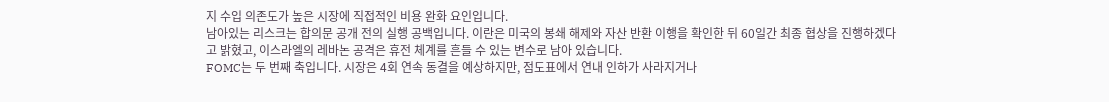지 수입 의존도가 높은 시장에 직접적인 비용 완화 요인입니다.
남아있는 리스크는 합의문 공개 전의 실행 공백입니다. 이란은 미국의 봉쇄 해제와 자산 반환 이행을 확인한 뒤 60일간 최종 협상을 진행하겠다고 밝혔고, 이스라엘의 레바논 공격은 휴전 체계를 흔들 수 있는 변수로 남아 있습니다.
FOMC는 두 번째 축입니다. 시장은 4회 연속 동결을 예상하지만, 점도표에서 연내 인하가 사라지거나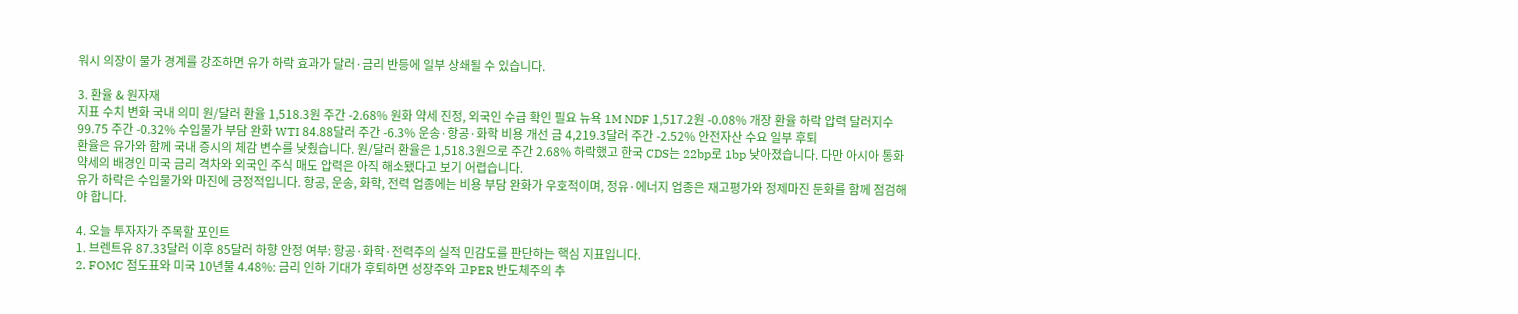워시 의장이 물가 경계를 강조하면 유가 하락 효과가 달러·금리 반등에 일부 상쇄될 수 있습니다.

3. 환율 & 원자재
지표 수치 변화 국내 의미 원/달러 환율 1,518.3원 주간 -2.68% 원화 약세 진정, 외국인 수급 확인 필요 뉴욕 1M NDF 1,517.2원 -0.08% 개장 환율 하락 압력 달러지수 99.75 주간 -0.32% 수입물가 부담 완화 WTI 84.88달러 주간 -6.3% 운송·항공·화학 비용 개선 금 4,219.3달러 주간 -2.52% 안전자산 수요 일부 후퇴
환율은 유가와 함께 국내 증시의 체감 변수를 낮췄습니다. 원/달러 환율은 1,518.3원으로 주간 2.68% 하락했고 한국 CDS는 22bp로 1bp 낮아졌습니다. 다만 아시아 통화 약세의 배경인 미국 금리 격차와 외국인 주식 매도 압력은 아직 해소됐다고 보기 어렵습니다.
유가 하락은 수입물가와 마진에 긍정적입니다. 항공, 운송, 화학, 전력 업종에는 비용 부담 완화가 우호적이며, 정유·에너지 업종은 재고평가와 정제마진 둔화를 함께 점검해야 합니다.

4. 오늘 투자자가 주목할 포인트
1. 브렌트유 87.33달러 이후 85달러 하향 안정 여부: 항공·화학·전력주의 실적 민감도를 판단하는 핵심 지표입니다.
2. FOMC 점도표와 미국 10년물 4.48%: 금리 인하 기대가 후퇴하면 성장주와 고PER 반도체주의 추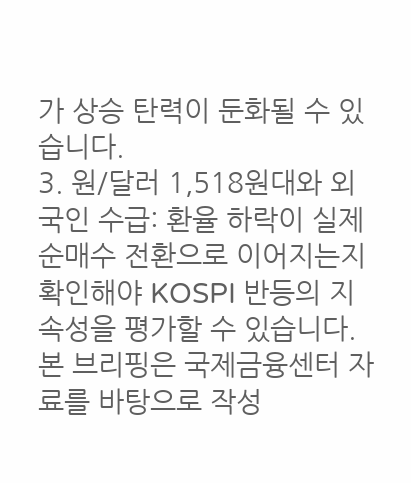가 상승 탄력이 둔화될 수 있습니다.
3. 원/달러 1,518원대와 외국인 수급: 환율 하락이 실제 순매수 전환으로 이어지는지 확인해야 KOSPI 반등의 지속성을 평가할 수 있습니다.
본 브리핑은 국제금융센터 자료를 바탕으로 작성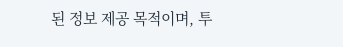된 정보 제공 목적이며, 투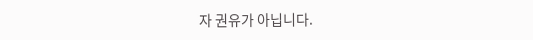자 권유가 아닙니다.